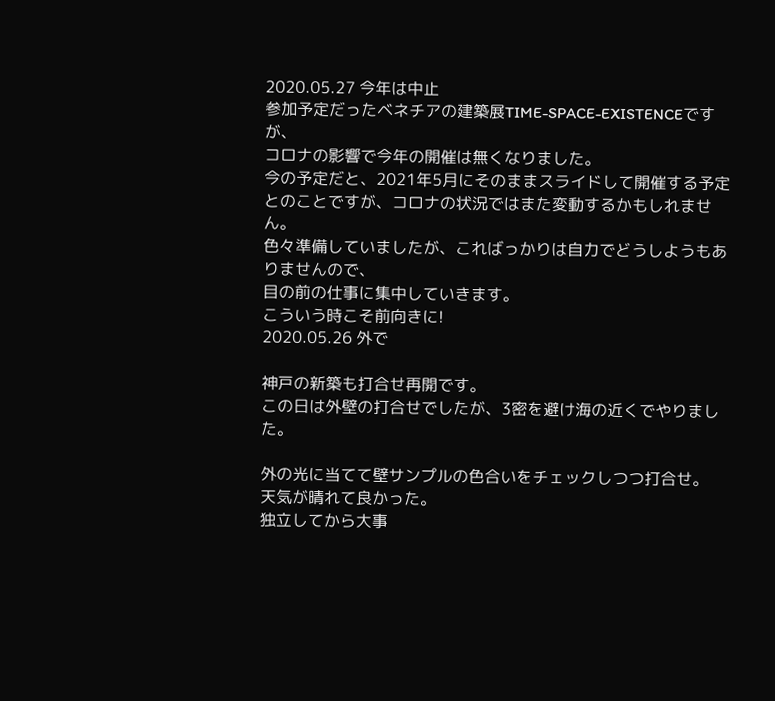2020.05.27 今年は中止
参加予定だったベネチアの建築展TIME-SPACE-EXISTENCEですが、
コロナの影響で今年の開催は無くなりました。
今の予定だと、2021年5月にそのままスライドして開催する予定とのことですが、コロナの状況ではまた変動するかもしれません。
色々準備していましたが、こればっかりは自力でどうしようもありませんので、
目の前の仕事に集中していきます。
こういう時こそ前向きに!
2020.05.26 外で

神戸の新築も打合せ再開です。
この日は外壁の打合せでしたが、3密を避け海の近くでやりました。

外の光に当てて壁サンプルの色合いをチェックしつつ打合せ。
天気が晴れて良かった。
独立してから大事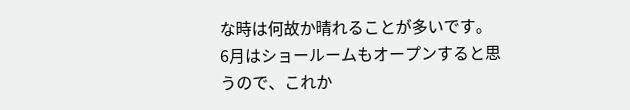な時は何故か晴れることが多いです。
6月はショールームもオープンすると思うので、これか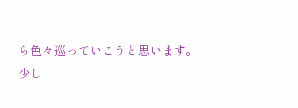ら色々巡っていこうと思います。
少し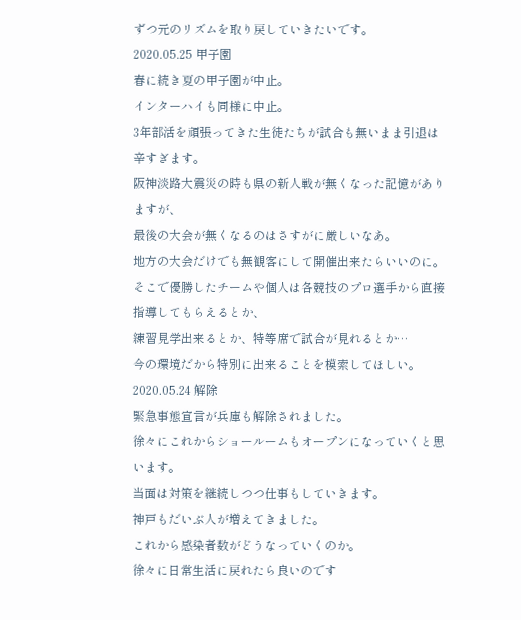ずつ元のリズムを取り戻していきたいです。
2020.05.25 甲子園
春に続き夏の甲子園が中止。
インターハイも同様に中止。
3年部活を頑張ってきた生徒たちが試合も無いまま引退は辛すぎます。
阪神淡路大震災の時も県の新人戦が無くなった記憶がありますが、
最後の大会が無くなるのはさすがに厳しいなあ。
地方の大会だけでも無観客にして開催出来たらいいのに。
そこで優勝したチームや個人は各競技のプロ選手から直接指導してもらえるとか、
練習見学出来るとか、特等席で試合が見れるとか…
今の環境だから特別に出来ることを模索してほしい。
2020.05.24 解除
緊急事態宣言が兵庫も解除されました。
徐々にこれからショールームもオープンになっていくと思います。
当面は対策を継続しつつ仕事もしていきます。
神戸もだいぶ人が増えてきました。
これから感染者数がどうなっていくのか。
徐々に日常生活に戻れたら良いのです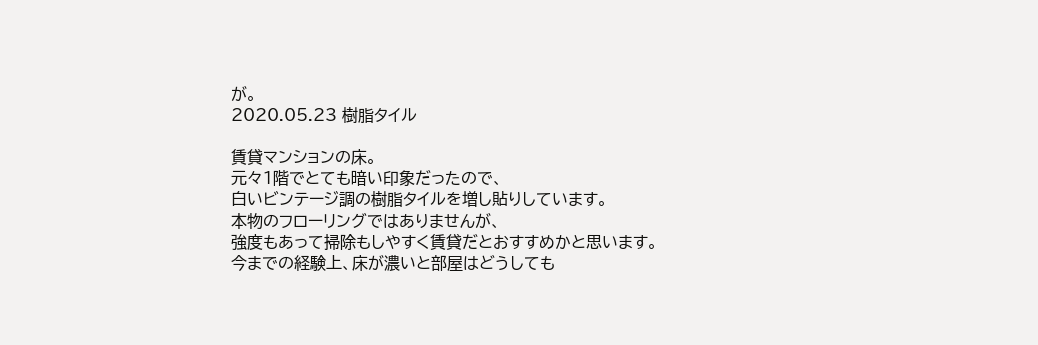が。
2020.05.23 樹脂タイル

賃貸マンションの床。
元々1階でとても暗い印象だったので、
白いビンテージ調の樹脂タイルを増し貼りしています。
本物のフローリングではありませんが、
強度もあって掃除もしやすく賃貸だとおすすめかと思います。
今までの経験上、床が濃いと部屋はどうしても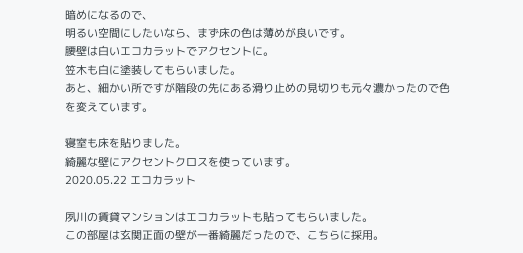暗めになるので、
明るい空間にしたいなら、まず床の色は薄めが良いです。
腰壁は白いエコカラットでアクセントに。
笠木も白に塗装してもらいました。
あと、細かい所ですが階段の先にある滑り止めの見切りも元々濃かったので色を変えています。

寝室も床を貼りました。
綺麗な壁にアクセントクロスを使っています。
2020.05.22 エコカラット

夙川の賃貸マンションはエコカラットも貼ってもらいました。
この部屋は玄関正面の壁が一番綺麗だったので、こちらに採用。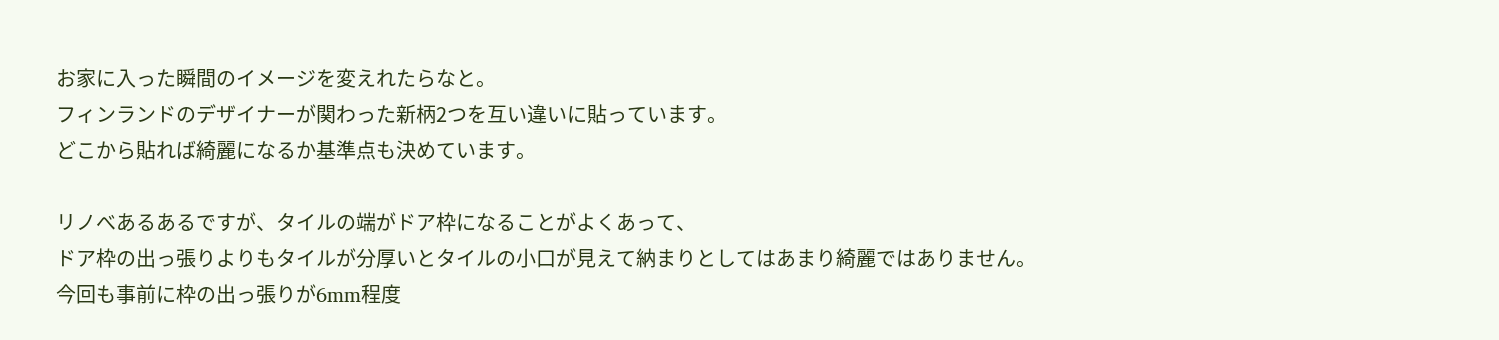お家に入った瞬間のイメージを変えれたらなと。
フィンランドのデザイナーが関わった新柄2つを互い違いに貼っています。
どこから貼れば綺麗になるか基準点も決めています。

リノべあるあるですが、タイルの端がドア枠になることがよくあって、
ドア枠の出っ張りよりもタイルが分厚いとタイルの小口が見えて納まりとしてはあまり綺麗ではありません。
今回も事前に枠の出っ張りが6mm程度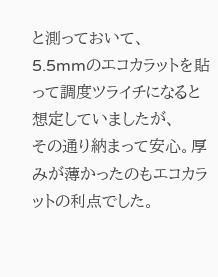と測っておいて、
5.5mmのエコカラットを貼って調度ツライチになると想定していましたが、
その通り納まって安心。厚みが薄かったのもエコカラットの利点でした。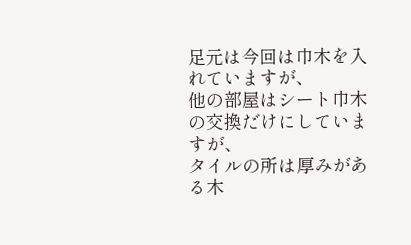足元は今回は巾木を入れていますが、
他の部屋はシート巾木の交換だけにしていますが、
タイルの所は厚みがある木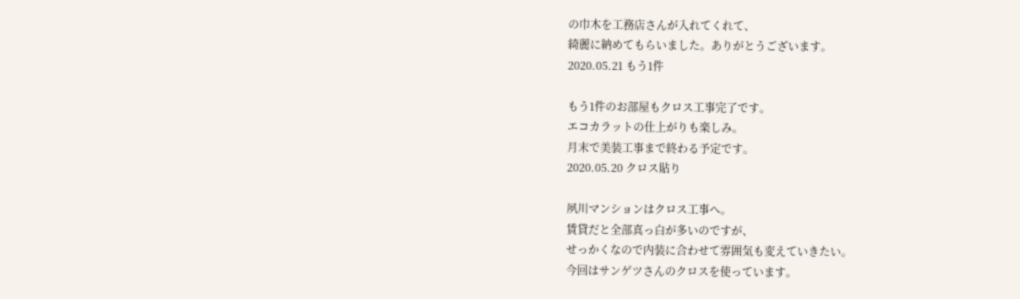の巾木を工務店さんが入れてくれて、
綺麗に納めてもらいました。ありがとうございます。
2020.05.21 もう1件

もう1件のお部屋もクロス工事完了です。
エコカラットの仕上がりも楽しみ。
月末で美装工事まで終わる予定です。
2020.05.20 クロス貼り

夙川マンションはクロス工事へ。
賃貸だと全部真っ白が多いのですが、
せっかくなので内装に合わせて雰囲気も変えていきたい。
今回はサンゲツさんのクロスを使っています。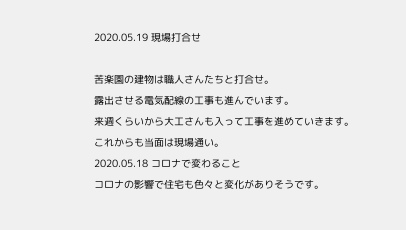2020.05.19 現場打合せ

苦楽園の建物は職人さんたちと打合せ。
露出させる電気配線の工事も進んでいます。
来週くらいから大工さんも入って工事を進めていきます。
これからも当面は現場通い。
2020.05.18 コロナで変わること
コロナの影響で住宅も色々と変化がありそうです。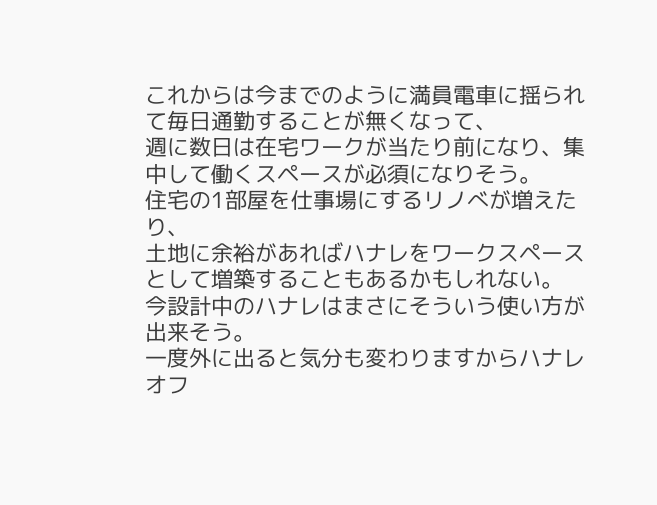これからは今までのように満員電車に揺られて毎日通勤することが無くなって、
週に数日は在宅ワークが当たり前になり、集中して働くスペースが必須になりそう。
住宅の1部屋を仕事場にするリノべが増えたり、
土地に余裕があればハナレをワークスペースとして増築することもあるかもしれない。
今設計中のハナレはまさにそういう使い方が出来そう。
一度外に出ると気分も変わりますからハナレオフ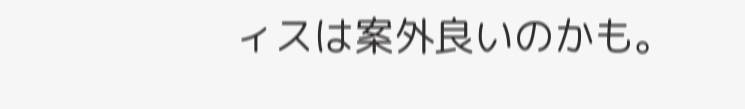ィスは案外良いのかも。